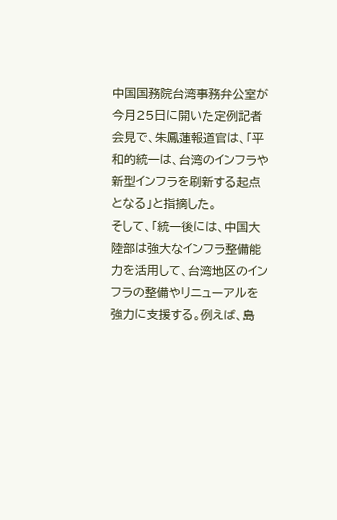中国国務院台湾事務弁公室が今月25日に開いた定例記者会見で、朱鳳蓮報道官は、「平和的統一は、台湾のインフラや新型インフラを刷新する起点となる」と指摘した。
そして、「統一後には、中国大陸部は強大なインフラ整備能力を活用して、台湾地区のインフラの整備やリニューアルを強力に支援する。例えば、島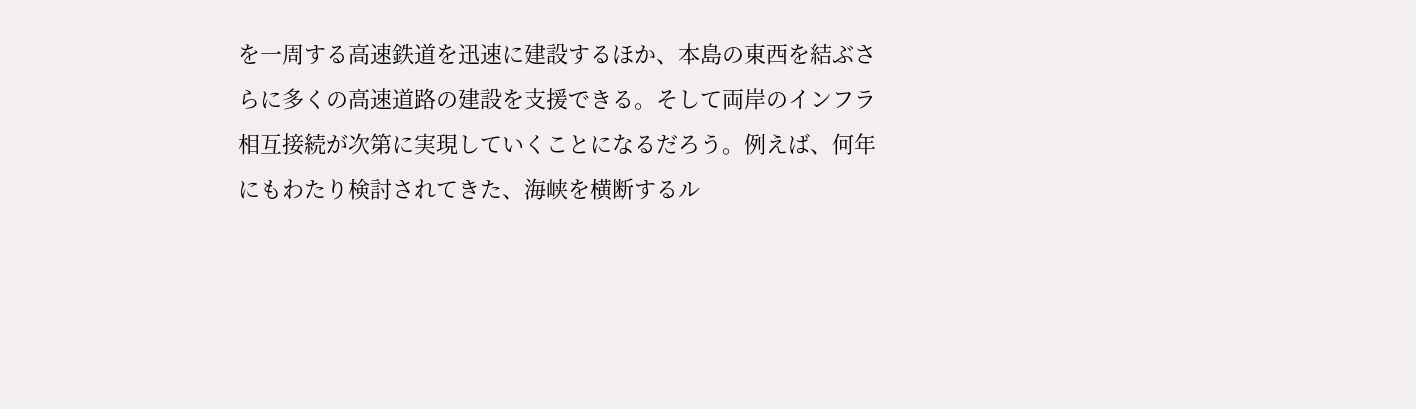を一周する高速鉄道を迅速に建設するほか、本島の東西を結ぶさらに多くの高速道路の建設を支援できる。そして両岸のインフラ相互接続が次第に実現していくことになるだろう。例えば、何年にもわたり検討されてきた、海峡を横断するル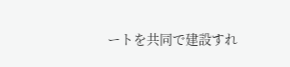ートを共同で建設すれ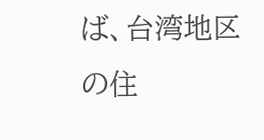ば、台湾地区の住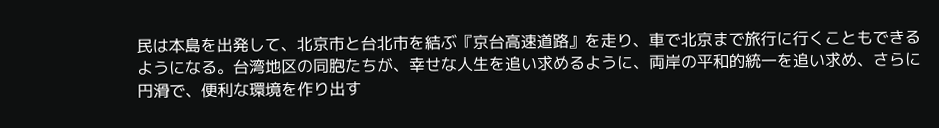民は本島を出発して、北京市と台北市を結ぶ『京台高速道路』を走り、車で北京まで旅行に行くこともできるようになる。台湾地区の同胞たちが、幸せな人生を追い求めるように、両岸の平和的統一を追い求め、さらに円滑で、便利な環境を作り出す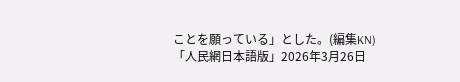ことを願っている」とした。(編集KN)
「人民網日本語版」2026年3月26日